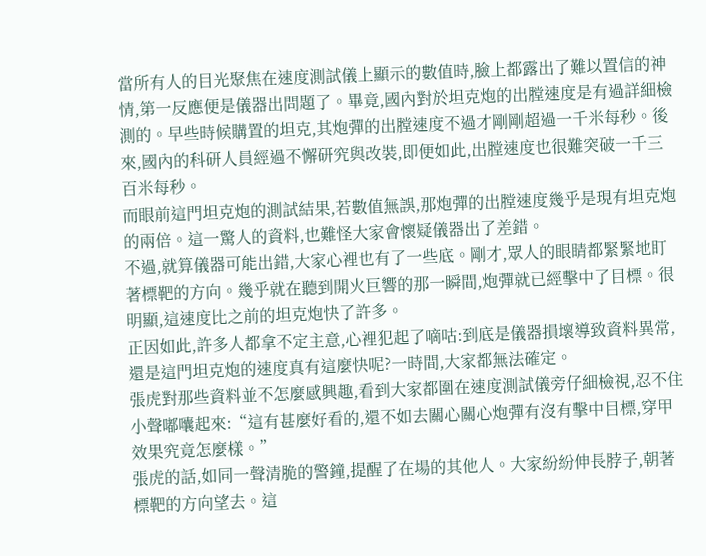當所有人的目光聚焦在速度測試儀上顯示的數值時,臉上都露出了難以置信的神情,第一反應便是儀器出問題了。畢竟,國內對於坦克炮的出膛速度是有過詳細檢測的。早些時候購置的坦克,其炮彈的出膛速度不過才剛剛超過一千米每秒。後來,國內的科研人員經過不懈研究與改裝,即便如此,出膛速度也很難突破一千三百米每秒。
而眼前這門坦克炮的測試結果,若數值無誤,那炮彈的出膛速度幾乎是現有坦克炮的兩倍。這一驚人的資料,也難怪大家會懷疑儀器出了差錯。
不過,就算儀器可能出錯,大家心裡也有了一些底。剛才,眾人的眼睛都緊緊地盯著標靶的方向。幾乎就在聽到開火巨響的那一瞬間,炮彈就已經擊中了目標。很明顯,這速度比之前的坦克炮快了許多。
正因如此,許多人都拿不定主意,心裡犯起了嘀咕:到底是儀器損壞導致資料異常,還是這門坦克炮的速度真有這麼快呢?一時間,大家都無法確定。
張虎對那些資料並不怎麼感興趣,看到大家都圍在速度測試儀旁仔細檢視,忍不住小聲嘟囔起來:“這有甚麼好看的,還不如去關心關心炮彈有沒有擊中目標,穿甲效果究竟怎麼樣。”
張虎的話,如同一聲清脆的警鐘,提醒了在場的其他人。大家紛紛伸長脖子,朝著標靶的方向望去。這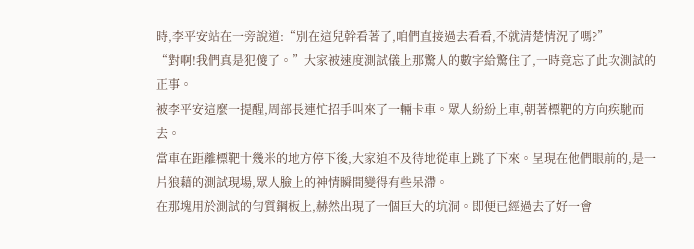時,李平安站在一旁說道:“別在這兒幹看著了,咱們直接過去看看,不就清楚情況了嗎?”
“對啊!我們真是犯傻了。”大家被速度測試儀上那驚人的數字給驚住了,一時竟忘了此次測試的正事。
被李平安這麼一提醒,周部長連忙招手叫來了一輛卡車。眾人紛紛上車,朝著標靶的方向疾馳而去。
當車在距離標靶十幾米的地方停下後,大家迫不及待地從車上跳了下來。呈現在他們眼前的,是一片狼藉的測試現場,眾人臉上的神情瞬間變得有些呆滯。
在那塊用於測試的勻質鋼板上,赫然出現了一個巨大的坑洞。即便已經過去了好一會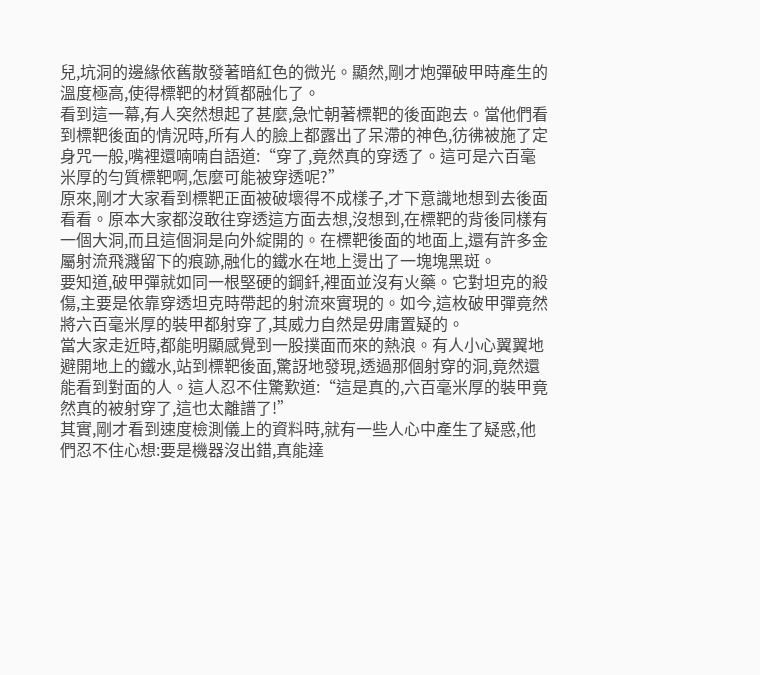兒,坑洞的邊緣依舊散發著暗紅色的微光。顯然,剛才炮彈破甲時產生的溫度極高,使得標靶的材質都融化了。
看到這一幕,有人突然想起了甚麼,急忙朝著標靶的後面跑去。當他們看到標靶後面的情況時,所有人的臉上都露出了呆滯的神色,彷彿被施了定身咒一般,嘴裡還喃喃自語道:“穿了,竟然真的穿透了。這可是六百毫米厚的勻質標靶啊,怎麼可能被穿透呢?”
原來,剛才大家看到標靶正面被破壞得不成樣子,才下意識地想到去後面看看。原本大家都沒敢往穿透這方面去想,沒想到,在標靶的背後同樣有一個大洞,而且這個洞是向外綻開的。在標靶後面的地面上,還有許多金屬射流飛濺留下的痕跡,融化的鐵水在地上燙出了一塊塊黑斑。
要知道,破甲彈就如同一根堅硬的鋼釺,裡面並沒有火藥。它對坦克的殺傷,主要是依靠穿透坦克時帶起的射流來實現的。如今,這枚破甲彈竟然將六百毫米厚的裝甲都射穿了,其威力自然是毋庸置疑的。
當大家走近時,都能明顯感覺到一股撲面而來的熱浪。有人小心翼翼地避開地上的鐵水,站到標靶後面,驚訝地發現,透過那個射穿的洞,竟然還能看到對面的人。這人忍不住驚歎道:“這是真的,六百毫米厚的裝甲竟然真的被射穿了,這也太離譜了!”
其實,剛才看到速度檢測儀上的資料時,就有一些人心中產生了疑惑,他們忍不住心想:要是機器沒出錯,真能達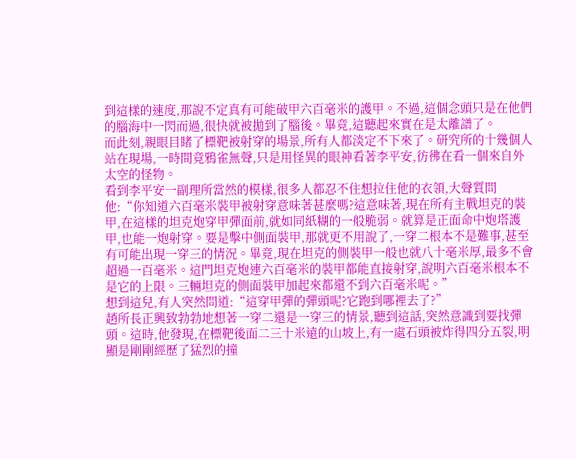到這樣的速度,那說不定真有可能破甲六百毫米的護甲。不過,這個念頭只是在他們的腦海中一閃而過,很快就被拋到了腦後。畢竟,這聽起來實在是太離譜了。
而此刻,親眼目睹了標靶被射穿的場景,所有人都淡定不下來了。研究所的十幾個人站在現場,一時間竟鴉雀無聲,只是用怪異的眼神看著李平安,彷彿在看一個來自外太空的怪物。
看到李平安一副理所當然的模樣,很多人都忍不住想拉住他的衣領,大聲質問他:“你知道六百毫米裝甲被射穿意味著甚麼嗎?這意味著,現在所有主戰坦克的裝甲,在這樣的坦克炮穿甲彈面前,就如同紙糊的一般脆弱。就算是正面命中炮塔護甲,也能一炮射穿。要是擊中側面裝甲,那就更不用說了,一穿二根本不是難事,甚至有可能出現一穿三的情況。畢竟,現在坦克的側裝甲一般也就八十毫米厚,最多不會超過一百毫米。這門坦克炮連六百毫米的裝甲都能直接射穿,說明六百毫米根本不是它的上限。三輛坦克的側面裝甲加起來都還不到六百毫米呢。”
想到這兒,有人突然問道:“這穿甲彈的彈頭呢?它跑到哪裡去了?”
趙所長正興致勃勃地想著一穿二還是一穿三的情景,聽到這話,突然意識到要找彈頭。這時,他發現,在標靶後面二三十米遠的山坡上,有一處石頭被炸得四分五裂,明顯是剛剛經歷了猛烈的撞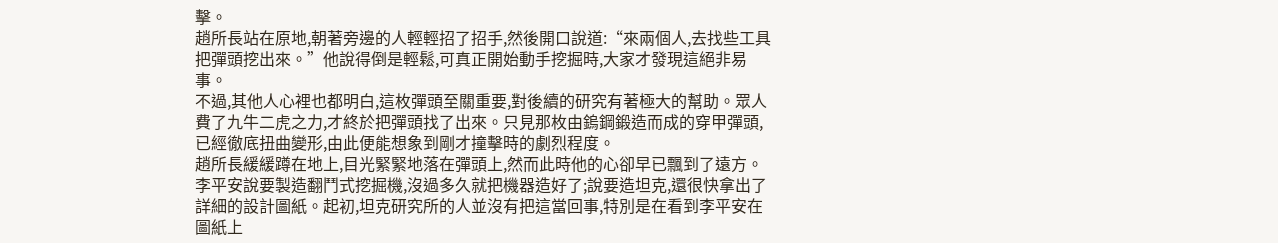擊。
趙所長站在原地,朝著旁邊的人輕輕招了招手,然後開口說道:“來兩個人,去找些工具把彈頭挖出來。”他說得倒是輕鬆,可真正開始動手挖掘時,大家才發現這絕非易事。
不過,其他人心裡也都明白,這枚彈頭至關重要,對後續的研究有著極大的幫助。眾人費了九牛二虎之力,才終於把彈頭找了出來。只見那枚由鎢鋼鍛造而成的穿甲彈頭,已經徹底扭曲變形,由此便能想象到剛才撞擊時的劇烈程度。
趙所長緩緩蹲在地上,目光緊緊地落在彈頭上,然而此時他的心卻早已飄到了遠方。李平安說要製造翻鬥式挖掘機,沒過多久就把機器造好了;說要造坦克,還很快拿出了詳細的設計圖紙。起初,坦克研究所的人並沒有把這當回事,特別是在看到李平安在圖紙上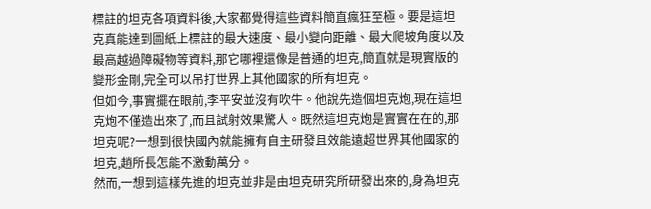標註的坦克各項資料後,大家都覺得這些資料簡直瘋狂至極。要是這坦克真能達到圖紙上標註的最大速度、最小變向距離、最大爬坡角度以及最高越過障礙物等資料,那它哪裡還像是普通的坦克,簡直就是現實版的變形金剛,完全可以吊打世界上其他國家的所有坦克。
但如今,事實擺在眼前,李平安並沒有吹牛。他說先造個坦克炮,現在這坦克炮不僅造出來了,而且試射效果驚人。既然這坦克炮是實實在在的,那坦克呢?一想到很快國內就能擁有自主研發且效能遠超世界其他國家的坦克,趙所長怎能不激動萬分。
然而,一想到這樣先進的坦克並非是由坦克研究所研發出來的,身為坦克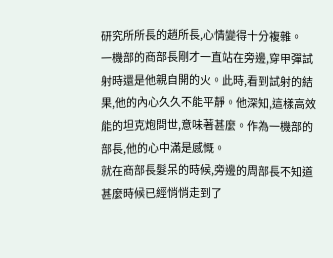研究所所長的趙所長,心情變得十分複雜。
一機部的商部長剛才一直站在旁邊,穿甲彈試射時還是他親自開的火。此時,看到試射的結果,他的內心久久不能平靜。他深知,這樣高效能的坦克炮問世,意味著甚麼。作為一機部的部長,他的心中滿是感慨。
就在商部長髮呆的時候,旁邊的周部長不知道甚麼時候已經悄悄走到了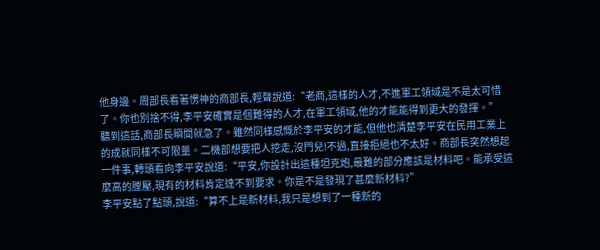他身邊。周部長看著愣神的商部長,輕聲說道:“老商,這樣的人才,不進軍工領域是不是太可惜了。你也別捨不得,李平安確實是個難得的人才,在軍工領域,他的才能能得到更大的發揮。”
聽到這話,商部長瞬間就急了。雖然同樣感慨於李平安的才能,但他也清楚李平安在民用工業上的成就同樣不可限量。二機部想要把人挖走,沒門兒!不過,直接拒絕也不太好。商部長突然想起一件事,轉頭看向李平安說道:“平安,你設計出這種坦克炮,最難的部分應該是材料吧。能承受這麼高的膛壓,現有的材料肯定達不到要求。你是不是發現了甚麼新材料?”
李平安點了點頭,說道:“算不上是新材料,我只是想到了一種新的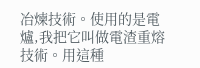冶煉技術。使用的是電爐,我把它叫做電渣重熔技術。用這種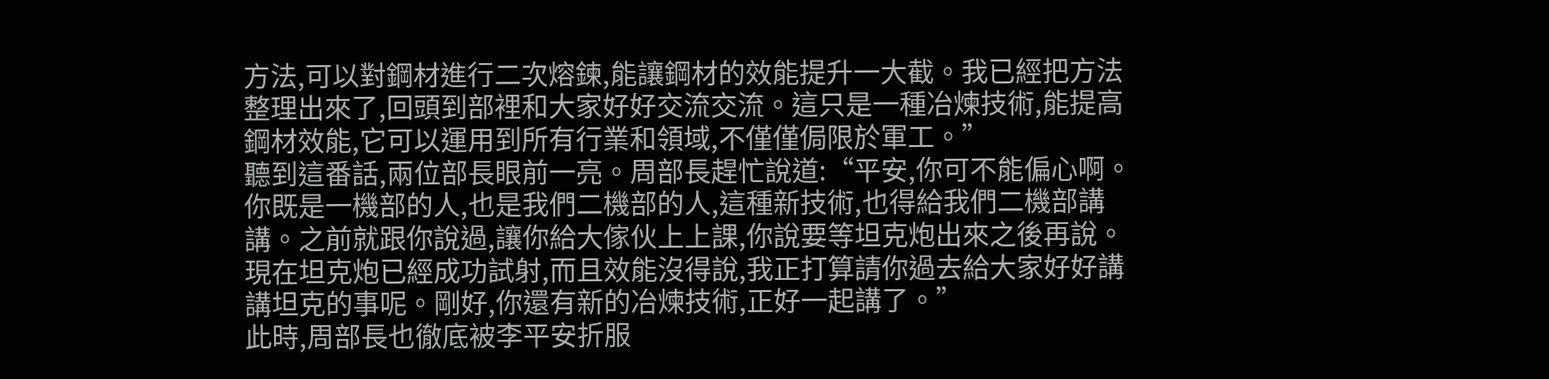方法,可以對鋼材進行二次熔鍊,能讓鋼材的效能提升一大截。我已經把方法整理出來了,回頭到部裡和大家好好交流交流。這只是一種冶煉技術,能提高鋼材效能,它可以運用到所有行業和領域,不僅僅侷限於軍工。”
聽到這番話,兩位部長眼前一亮。周部長趕忙說道:“平安,你可不能偏心啊。你既是一機部的人,也是我們二機部的人,這種新技術,也得給我們二機部講講。之前就跟你說過,讓你給大傢伙上上課,你說要等坦克炮出來之後再說。現在坦克炮已經成功試射,而且效能沒得說,我正打算請你過去給大家好好講講坦克的事呢。剛好,你還有新的冶煉技術,正好一起講了。”
此時,周部長也徹底被李平安折服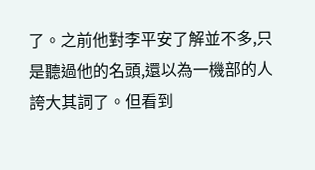了。之前他對李平安了解並不多,只是聽過他的名頭,還以為一機部的人誇大其詞了。但看到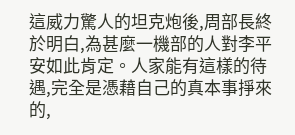這威力驚人的坦克炮後,周部長終於明白,為甚麼一機部的人對李平安如此肯定。人家能有這樣的待遇,完全是憑藉自己的真本事掙來的,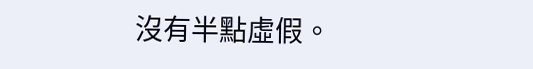沒有半點虛假。